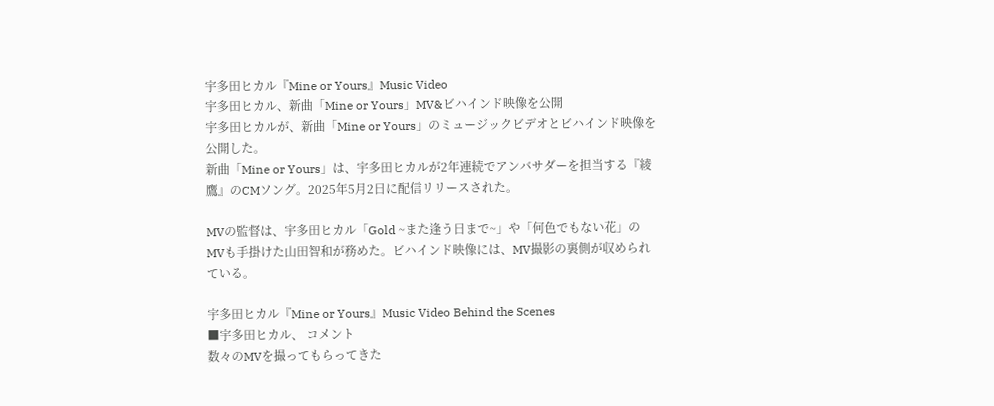宇多田ヒカル『Mine or Yours』Music Video
宇多田ヒカル、新曲「Mine or Yours」MV&ビハインド映像を公開
宇多田ヒカルが、新曲「Mine or Yours」のミュージックビデオとビハインド映像を公開した。
新曲「Mine or Yours」は、宇多田ヒカルが2年連続でアンバサダーを担当する『綾鷹』のCMソング。2025年5月2日に配信リリースされた。

MVの監督は、宇多田ヒカル「Gold ~また逢う日まで~」や「何色でもない花」のMVも手掛けた山田智和が務めた。ビハインド映像には、MV撮影の裏側が収められている。

宇多田ヒカル『Mine or Yours』Music Video Behind the Scenes
■宇多田ヒカル、 コメント
数々のMVを撮ってもらってきた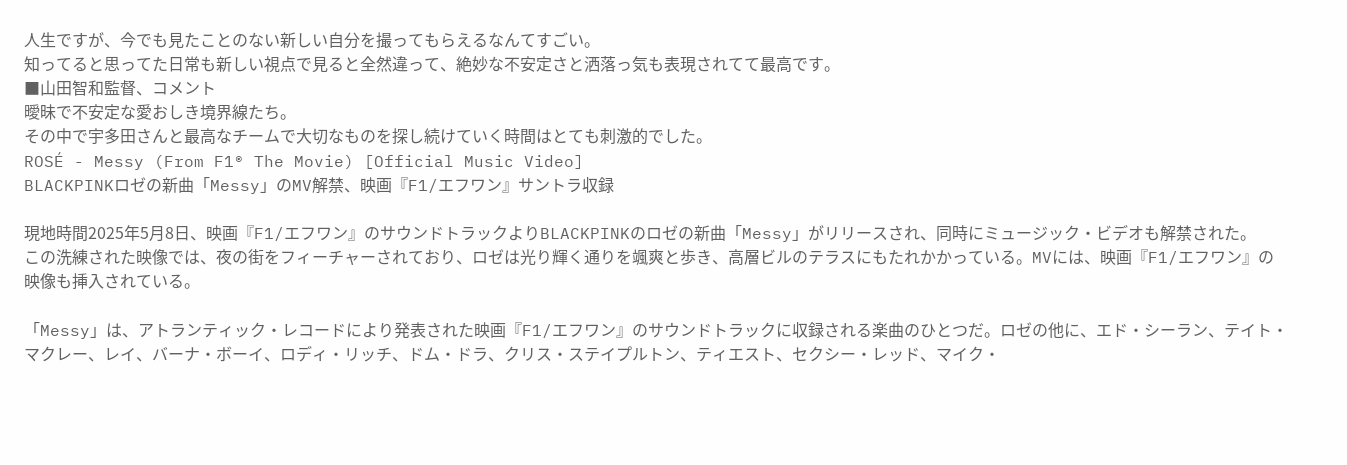人生ですが、今でも見たことのない新しい自分を撮ってもらえるなんてすごい。
知ってると思ってた日常も新しい視点で見ると全然違って、絶妙な不安定さと洒落っ気も表現されてて最高です。
■山田智和監督、コメント
曖昧で不安定な愛おしき境界線たち。
その中で宇多田さんと最高なチームで大切なものを探し続けていく時間はとても刺激的でした。
ROSÉ - Messy (From F1® The Movie) [Official Music Video]
BLACKPINKロゼの新曲「Messy」のMV解禁、映画『F1/エフワン』サントラ収録

現地時間2025年5月8日、映画『F1/エフワン』のサウンドトラックよりBLACKPINKのロゼの新曲「Messy」がリリースされ、同時にミュージック・ビデオも解禁された。
この洗練された映像では、夜の街をフィーチャーされており、ロゼは光り輝く通りを颯爽と歩き、高層ビルのテラスにもたれかかっている。MVには、映画『F1/エフワン』の映像も挿入されている。

「Messy」は、アトランティック・レコードにより発表された映画『F1/エフワン』のサウンドトラックに収録される楽曲のひとつだ。ロゼの他に、エド・シーラン、テイト・マクレー、レイ、バーナ・ボーイ、ロディ・リッチ、ドム・ドラ、クリス・ステイプルトン、ティエスト、セクシー・レッド、マイク・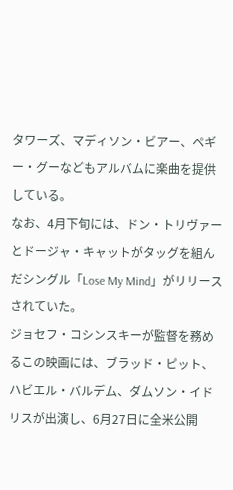タワーズ、マディソン・ビアー、ペギー・グーなどもアルバムに楽曲を提供している。
なお、4月下旬には、ドン・トリヴァーとドージャ・キャットがタッグを組んだシングル「Lose My Mind」がリリースされていた。
ジョセフ・コシンスキーが監督を務めるこの映画には、ブラッド・ピット、ハビエル・バルデム、ダムソン・イドリスが出演し、6月27日に全米公開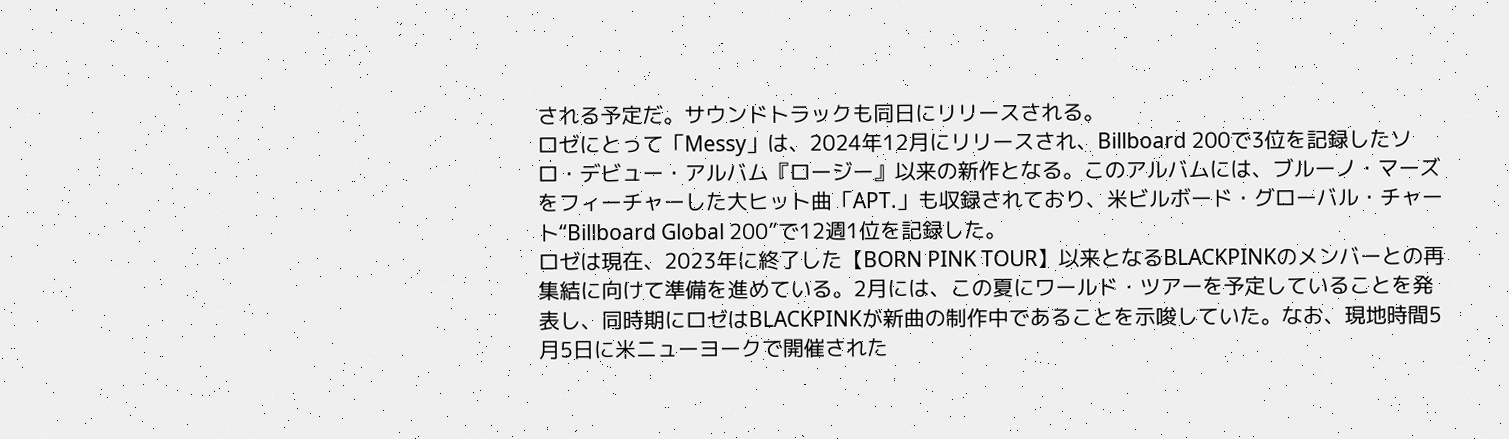される予定だ。サウンドトラックも同日にリリースされる。
ロゼにとって「Messy」は、2024年12月にリリースされ、Billboard 200で3位を記録したソロ・デビュー・アルバム『ロージー』以来の新作となる。このアルバムには、ブルーノ・マーズをフィーチャーした大ヒット曲「APT.」も収録されており、米ビルボード・グローバル・チャート“Billboard Global 200”で12週1位を記録した。
ロゼは現在、2023年に終了した【BORN PINK TOUR】以来となるBLACKPINKのメンバーとの再集結に向けて準備を進めている。2月には、この夏にワールド・ツアーを予定していることを発表し、同時期にロゼはBLACKPINKが新曲の制作中であることを示唆していた。なお、現地時間5月5日に米ニューヨークで開催された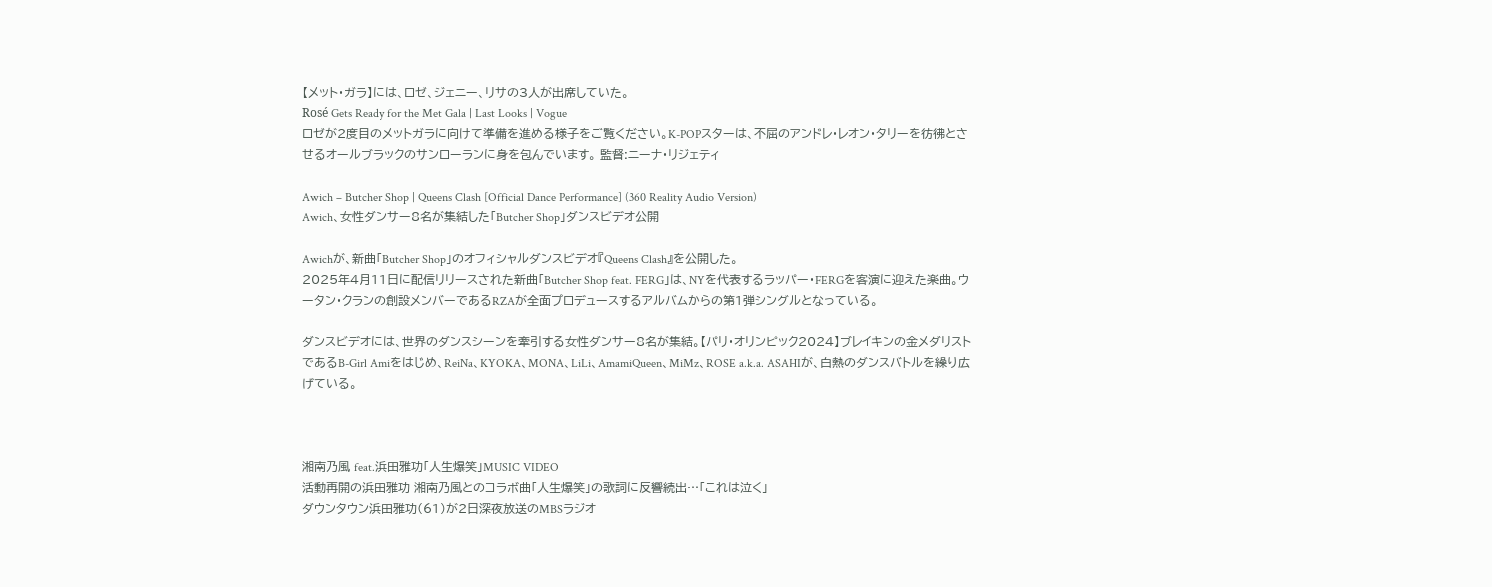【メット・ガラ】には、ロゼ、ジェニー、リサの3人が出席していた。
Rosé Gets Ready for the Met Gala | Last Looks | Vogue
ロゼが2度目のメットガラに向けて準備を進める様子をご覧ください。K-POPスターは、不屈のアンドレ・レオン・タリーを彷彿とさせるオールブラックのサンローランに身を包んでいます。 監督:ニーナ・リジェティ

Awich – Butcher Shop | Queens Clash [Official Dance Performance] (360 Reality Audio Version)
Awich、女性ダンサー8名が集結した「Butcher Shop」ダンスビデオ公開

Awichが、新曲「Butcher Shop」のオフィシャルダンスビデオ『Queens Clash』を公開した。
2025年4月11日に配信リリースされた新曲「Butcher Shop feat. FERG」は、NYを代表するラッパー・FERGを客演に迎えた楽曲。ウータン・クランの創設メンバーであるRZAが全面プロデュースするアルバムからの第1弾シングルとなっている。

ダンスビデオには、世界のダンスシーンを牽引する女性ダンサー8名が集結。【パリ・オリンピック2024】ブレイキンの金メダリストであるB-Girl Amiをはじめ、ReiNa、KYOKA、MONA、LiLi、AmamiQueen、MiMz、ROSE a.k.a. ASAHIが、白熱のダンスバトルを繰り広げている。



湘南乃風 feat.浜田雅功「人生爆笑」MUSIC VIDEO
活動再開の浜田雅功 湘南乃風とのコラボ曲「人生爆笑」の歌詞に反響続出…「これは泣く」
ダウンタウン浜田雅功(61)が2日深夜放送のMBSラジオ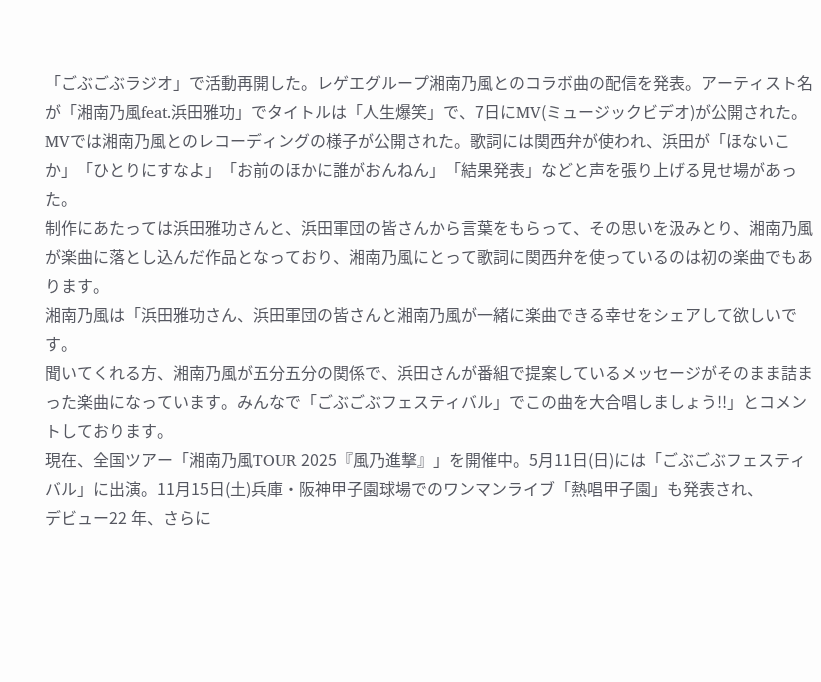「ごぶごぶラジオ」で活動再開した。レゲエグループ湘南乃風とのコラボ曲の配信を発表。アーティスト名が「湘南乃風feat.浜田雅功」でタイトルは「人生爆笑」で、7日にMV(ミュージックビデオ)が公開された。
MVでは湘南乃風とのレコーディングの様子が公開された。歌詞には関西弁が使われ、浜田が「ほないこか」「ひとりにすなよ」「お前のほかに誰がおんねん」「結果発表」などと声を張り上げる見せ場があった。
制作にあたっては浜田雅功さんと、浜田軍団の皆さんから言葉をもらって、その思いを汲みとり、湘南乃風が楽曲に落とし込んだ作品となっており、湘南乃風にとって歌詞に関西弁を使っているのは初の楽曲でもあります。
湘南乃風は「浜田雅功さん、浜田軍団の皆さんと湘南乃風が一緒に楽曲できる幸せをシェアして欲しいです。
聞いてくれる方、湘南乃風が五分五分の関係で、浜田さんが番組で提案しているメッセージがそのまま詰まった楽曲になっています。みんなで「ごぶごぶフェスティバル」でこの曲を大合唱しましょう!!」とコメントしております。
現在、全国ツアー「湘南乃⾵TOUR 2025『⾵乃進撃』」を開催中。5月11日(日)には「ごぶごぶフェスティバル」に出演。11月15日(土)兵庫・阪神甲⼦園球場でのワンマンライブ「熱唱甲⼦園」も発表され、
デビュー22 年、さらに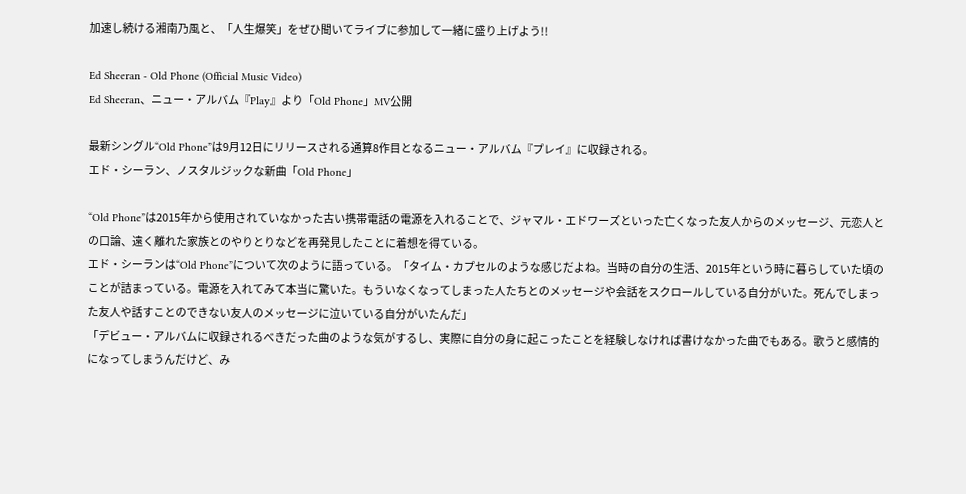加速し続ける湘南乃⾵と、「人生爆笑」をぜひ聞いてライブに参加して一緒に盛り上げよう!!

Ed Sheeran - Old Phone (Official Music Video)
Ed Sheeran、ニュー・アルバム『Play』より「Old Phone」MV公開

最新シングル“Old Phone”は9月12日にリリースされる通算8作目となるニュー・アルバム『プレイ』に収録される。
エド・シーラン、ノスタルジックな新曲「Old Phone」

“Old Phone”は2015年から使用されていなかった古い携帯電話の電源を入れることで、ジャマル・エドワーズといった亡くなった友人からのメッセージ、元恋人との口論、遠く離れた家族とのやりとりなどを再発見したことに着想を得ている。
エド・シーランは“Old Phone”について次のように語っている。「タイム・カプセルのような感じだよね。当時の自分の生活、2015年という時に暮らしていた頃のことが詰まっている。電源を入れてみて本当に驚いた。もういなくなってしまった人たちとのメッセージや会話をスクロールしている自分がいた。死んでしまった友人や話すことのできない友人のメッセージに泣いている自分がいたんだ」
「デビュー・アルバムに収録されるべきだった曲のような気がするし、実際に自分の身に起こったことを経験しなければ書けなかった曲でもある。歌うと感情的になってしまうんだけど、み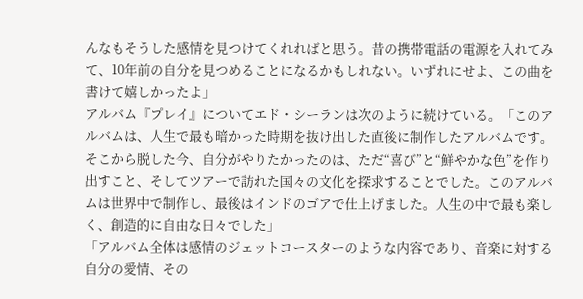んなもそうした感情を見つけてくれればと思う。昔の携帯電話の電源を入れてみて、10年前の自分を見つめることになるかもしれない。いずれにせよ、この曲を書けて嬉しかったよ」
アルバム『プレイ』についてエド・シーランは次のように続けている。「このアルバムは、人生で最も暗かった時期を抜け出した直後に制作したアルバムです。そこから脱した今、自分がやりたかったのは、ただ“喜び”と“鮮やかな色”を作り出すこと、そしてツアーで訪れた国々の文化を探求することでした。このアルバムは世界中で制作し、最後はインドのゴアで仕上げました。人生の中で最も楽しく、創造的に自由な日々でした」
「アルバム全体は感情のジェットコースターのような内容であり、音楽に対する自分の愛情、その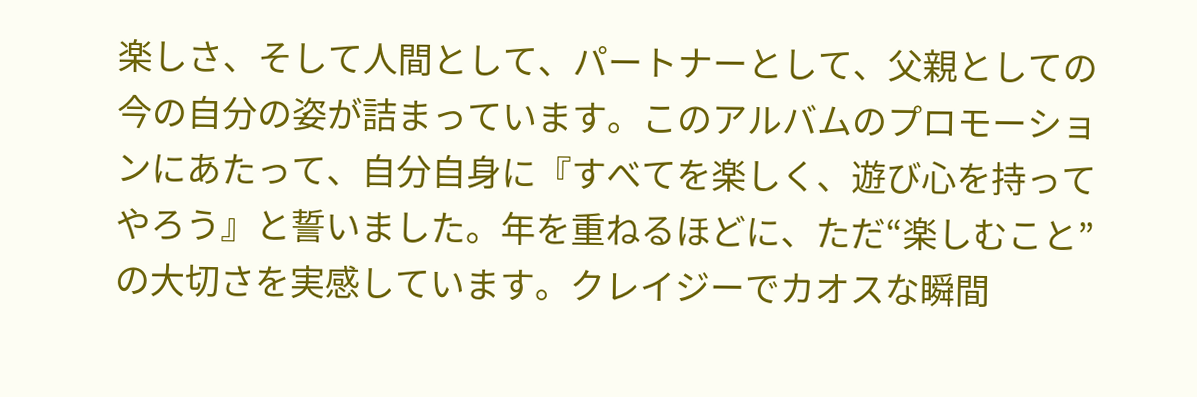楽しさ、そして人間として、パートナーとして、父親としての今の自分の姿が詰まっています。このアルバムのプロモーションにあたって、自分自身に『すべてを楽しく、遊び心を持ってやろう』と誓いました。年を重ねるほどに、ただ“楽しむこと”の大切さを実感しています。クレイジーでカオスな瞬間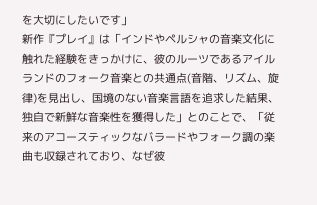を大切にしたいです」
新作『プレイ』は「インドやペルシャの音楽文化に触れた経験をきっかけに、彼のルーツであるアイルランドのフォーク音楽との共通点(音階、リズム、旋律)を見出し、国境のない音楽言語を追求した結果、独自で新鮮な音楽性を獲得した」とのことで、「従来のアコースティックなバラードやフォーク調の楽曲も収録されており、なぜ彼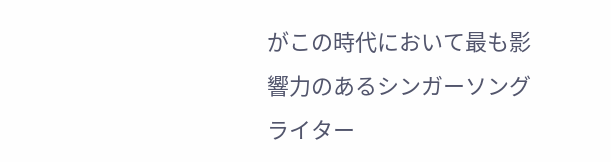がこの時代において最も影響力のあるシンガーソングライター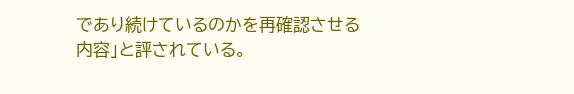であり続けているのかを再確認させる内容」と評されている。